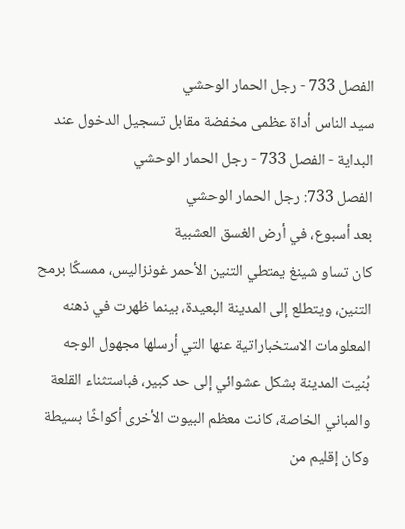الفصل 733 - رجل الحمار الوحشي
سيد الناس أداة عظمى مخفضة مقابل تسجيل الدخول عند البداية - الفصل 733 - رجل الحمار الوحشي
الفصل 733: رجل الحمار الوحشي
بعد أسبوع، في أرض الغسق العشبية
كان تساو شينغ يمتطي التنين الأحمر غونزاليس، ممسكًا برمح التنين، ويتطلع إلى المدينة البعيدة، بينما ظهرت في ذهنه المعلومات الاستخباراتية عنها التي أرسلها مجهول الوجه
بُنيت المدينة بشكل عشوائي إلى حد كبير، فباستثناء القلعة والمباني الخاصة، كانت معظم البيوت الأخرى أكواخًا بسيطة
وكان إقليم من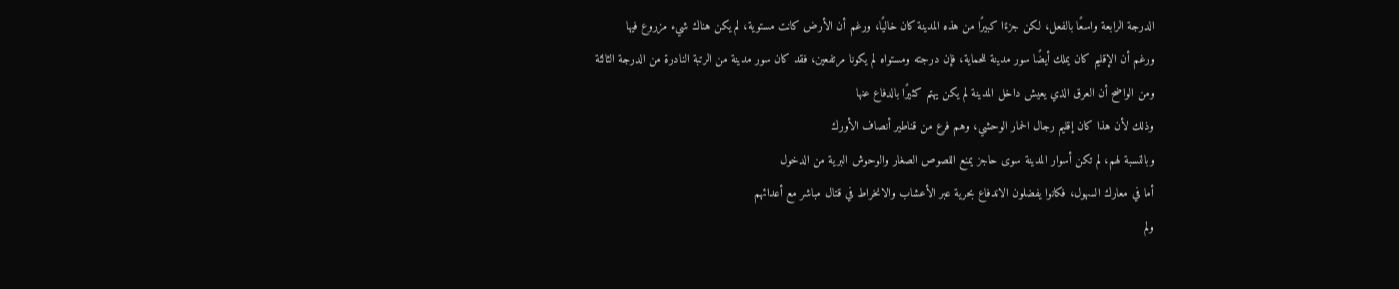الدرجة الرابعة واسعًا بالفعل، لكن جزءًا كبيرًا من هذه المدينة كان خاليًا، ورغم أن الأرض كانت مستوية، لم يكن هناك شيء مزروع فيها
ورغم أن الإقليم كان يملك أيضًا سور مدينة للحماية، فإن درجته ومستواه لم يكونا مرتفعين، فقد كان سور مدينة من الرتبة النادرة من الدرجة الثالثة
ومن الواضح أن العرق الذي يعيش داخل المدينة لم يكن يهتم كثيرًا بالدفاع عنها
وذلك لأن هذا كان إقليم رجال الحمار الوحشي، وهم فرع من قناطير أنصاف الأورك
وبالنسبة لهم، لم تكن أسوار المدينة سوى حاجز يمنع اللصوص الصغار والوحوش البرية من الدخول
أما في معارك السهول، فكانوا يفضلون الاندفاع بحرية عبر الأعشاب والانخراط في قتال مباشر مع أعدائهم
ولم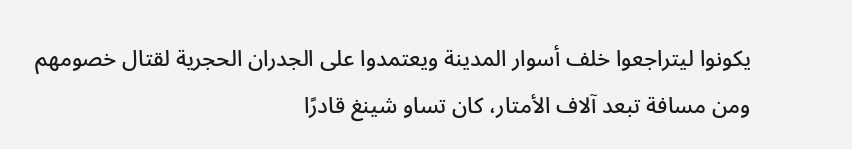يكونوا ليتراجعوا خلف أسوار المدينة ويعتمدوا على الجدران الحجرية لقتال خصومهم
ومن مسافة تبعد آلاف الأمتار، كان تساو شينغ قادرًا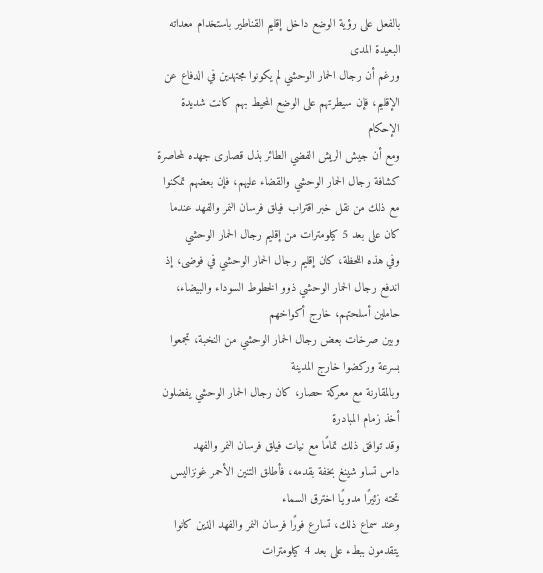بالفعل على رؤية الوضع داخل إقليم القناطير باستخدام معداته البعيدة المدى
ورغم أن رجال الحمار الوحشي لم يكونوا مجتهدين في الدفاع عن الإقليم، فإن سيطرتهم على الوضع المحيط بهم كانت شديدة الإحكام
ومع أن جيش الريش الفضي الطائر بذل قصارى جهده لمحاصرة كشافة رجال الحمار الوحشي والقضاء عليهم، فإن بعضهم تمكنوا مع ذلك من نقل خبر اقتراب فيلق فرسان النمر والفهد عندما كان على بعد 5 كيلومترات من إقليم رجال الحمار الوحشي
وفي هذه اللحظة، كان إقليم رجال الحمار الوحشي في فوضى، إذ اندفع رجال الحمار الوحشي ذوو الخطوط السوداء والبيضاء، حاملين أسلحتهم، خارج أكواخهم
وبين صرخات بعض رجال الحمار الوحشي من النخبة، تجمعوا بسرعة وركضوا خارج المدينة
وبالمقارنة مع معركة حصار، كان رجال الحمار الوحشي يفضلون أخذ زمام المبادرة
وقد توافق ذلك تمامًا مع نيات فيلق فرسان النمر والفهد
داس تساو شينغ بخفة بقدمه، فأطلق التنين الأحمر غونزاليس تحته زئيرًا مدويًا اخترق السماء
وعند سماع ذلك، تسارع فورًا فرسان النمر والفهد الذين كانوا يتقدمون ببطء على بعد 4 كيلومترات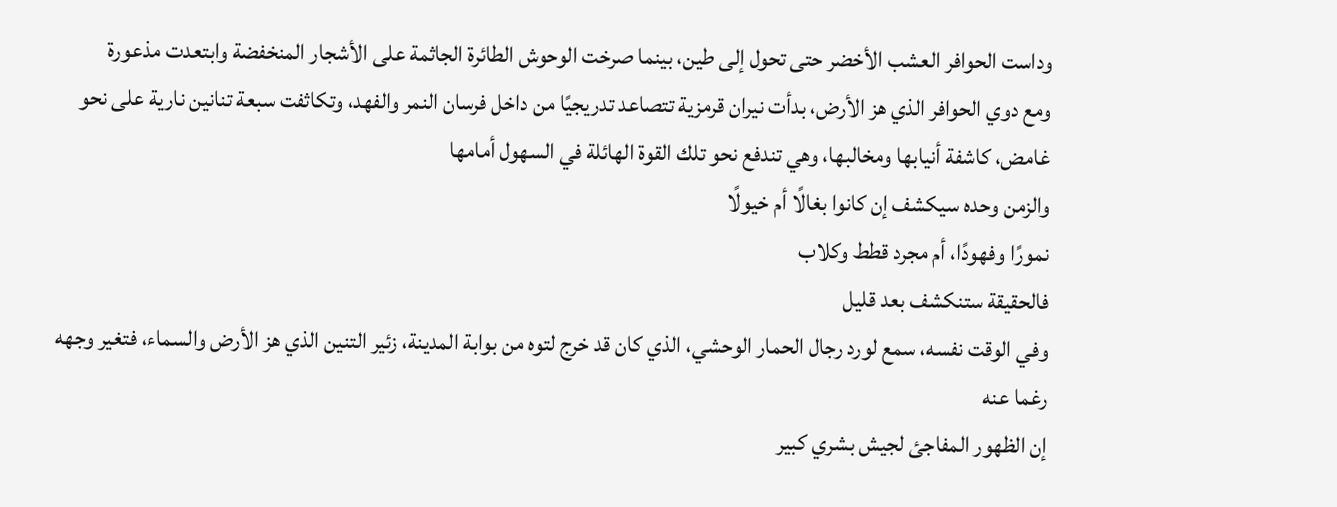وداست الحوافر العشب الأخضر حتى تحول إلى طين، بينما صرخت الوحوش الطائرة الجاثمة على الأشجار المنخفضة وابتعدت مذعورة
ومع دوي الحوافر الذي هز الأرض، بدأت نيران قرمزية تتصاعد تدريجيًا من داخل فرسان النمر والفهد، وتكاثفت سبعة تنانين نارية على نحو غامض، كاشفة أنيابها ومخالبها، وهي تندفع نحو تلك القوة الهائلة في السهول أمامها
والزمن وحده سيكشف إن كانوا بغالًا أم خيولًا
نمورًا وفهودًا، أم مجرد قطط وكلاب
فالحقيقة ستنكشف بعد قليل
وفي الوقت نفسه، سمع لورد رجال الحمار الوحشي، الذي كان قد خرج لتوه من بوابة المدينة، زئير التنين الذي هز الأرض والسماء، فتغير وجهه رغما عنه
إن الظهور المفاجئ لجيش بشري كبير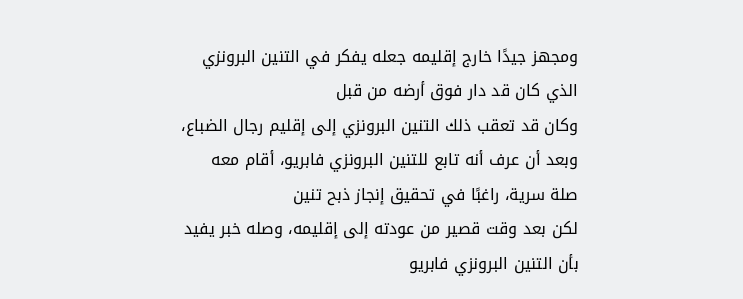ومجهز جيدًا خارج إقليمه جعله يفكر في التنين البرونزي الذي كان قد دار فوق أرضه من قبل
وكان قد تعقب ذلك التنين البرونزي إلى إقليم رجال الضباع، وبعد أن عرف أنه تابع للتنين البرونزي فابريو، أقام معه صلة سرية، راغبًا في تحقيق إنجاز ذبح تنين
لكن بعد وقت قصير من عودته إلى إقليمه، وصله خبر يفيد بأن التنين البرونزي فابريو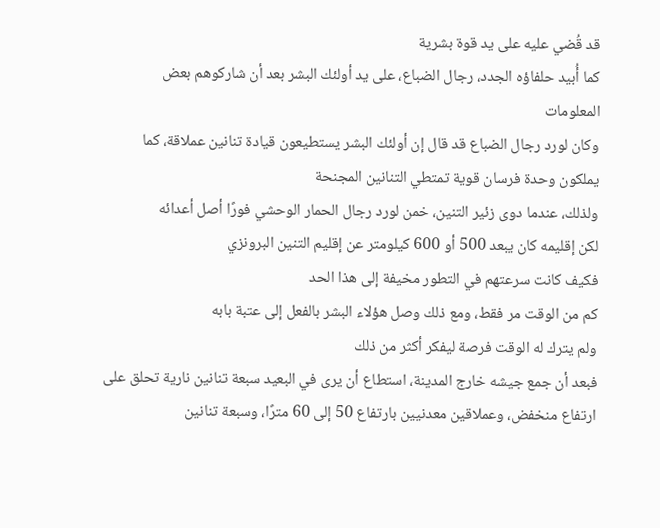قد قُضي عليه على يد قوة بشرية
كما أُبيد حلفاؤه الجدد، رجال الضباع، على يد أولئك البشر بعد أن شاركوهم بعض المعلومات
وكان لورد رجال الضباع قد قال إن أولئك البشر يستطيعون قيادة تنانين عملاقة، كما يملكون وحدة فرسان قوية تمتطي التنانين المجنحة
ولذلك، عندما دوى زئير التنين، خمن لورد رجال الحمار الوحشي فورًا أصل أعدائه
لكن إقليمه كان يبعد 500 أو 600 كيلومتر عن إقليم التنين البرونزي
فكيف كانت سرعتهم في التطور مخيفة إلى هذا الحد
كم من الوقت مر فقط، ومع ذلك وصل هؤلاء البشر بالفعل إلى عتبة بابه
ولم يترك له الوقت فرصة ليفكر أكثر من ذلك
فبعد أن جمع جيشه خارج المدينة، استطاع أن يرى في البعيد سبعة تنانين نارية تحلق على ارتفاع منخفض، وعملاقين معدنيين بارتفاع 50 إلى 60 مترًا، وسبعة تنانين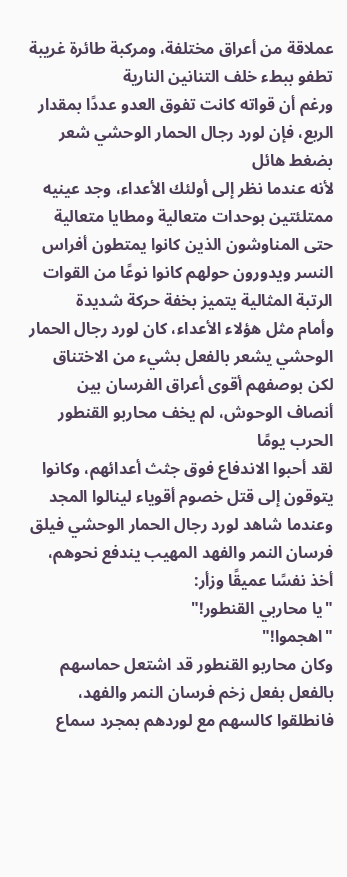عملاقة من أعراق مختلفة، ومركبة طائرة غريبة تطفو ببطء خلف التنانين النارية
ورغم أن قواته كانت تفوق العدو عددًا بمقدار الربع، فإن لورد رجال الحمار الوحشي شعر بضغط هائل
لأنه عندما نظر إلى أولئك الأعداء، وجد عينيه ممتلئتين بوحدات متعالية ومطايا متعالية
حتى المناوشون الذين كانوا يمتطون أفراس النسر ويدورون حولهم كانوا نوعًا من القوات الرتبة المثالية يتميز بخفة حركة شديدة
وأمام مثل هؤلاء الأعداء، كان لورد رجال الحمار الوحشي يشعر بالفعل بشيء من الاختناق
لكن بوصفهم أقوى أعراق الفرسان بين أنصاف الوحوش، لم يخف محاربو القنطور الحرب يومًا
لقد أحبوا الاندفاع فوق جثث أعدائهم، وكانوا يتوقون إلى قتل خصوم أقوياء لينالوا المجد
وعندما شاهد لورد رجال الحمار الوحشي فيلق فرسان النمر والفهد المهيب يندفع نحوهم، أخذ نفسًا عميقًا وزأر:
"يا محاربي القنطور!"
"اهجموا!"
وكان محاربو القنطور قد اشتعل حماسهم بالفعل بفعل زخم فرسان النمر والفهد، فانطلقوا كالسهم مع لوردهم بمجرد سماع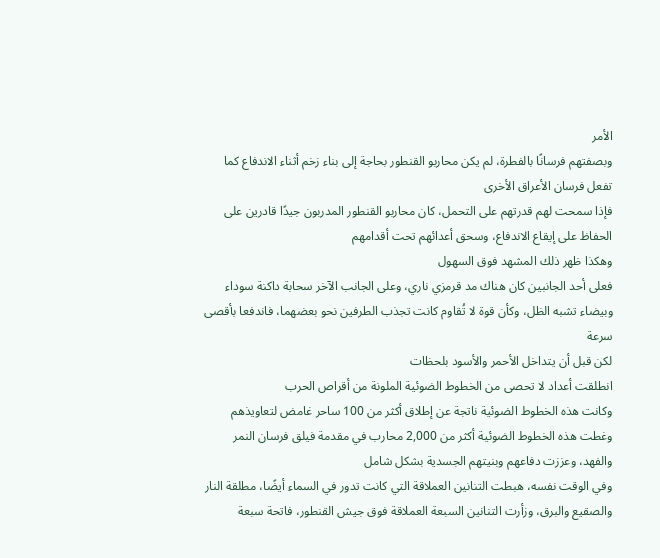الأمر
وبصفتهم فرسانًا بالفطرة، لم يكن محاربو القنطور بحاجة إلى بناء زخم أثناء الاندفاع كما تفعل فرسان الأعراق الأخرى
فإذا سمحت لهم قدرتهم على التحمل، كان محاربو القنطور المدربون جيدًا قادرين على الحفاظ على إيقاع الاندفاع، وسحق أعدائهم تحت أقدامهم
وهكذا ظهر ذلك المشهد فوق السهول
فعلى أحد الجانبين كان هناك مد قرمزي ناري، وعلى الجانب الآخر سحابة داكنة سوداء وبيضاء تشبه الظل، وكأن قوة لا تُقاوم كانت تجذب الطرفين نحو بعضهما، فاندفعا بأقصى سرعة
لكن قبل أن يتداخل الأحمر والأسود بلحظات
انطلقت أعداد لا تحصى من الخطوط الضوئية الملونة من أقراص الحرب
وكانت هذه الخطوط الضوئية ناتجة عن إطلاق أكثر من 100 ساحر غامض لتعاويذهم
وغطت هذه الخطوط الضوئية أكثر من 2,000 محارب في مقدمة فيلق فرسان النمر والفهد، وعززت دفاعهم وبنيتهم الجسدية بشكل شامل
وفي الوقت نفسه، هبطت التنانين العملاقة التي كانت تدور في السماء أيضًا، مطلقة النار والصقيع والبرق، وزأرت التنانين السبعة العملاقة فوق جيش القنطور، فاتحة سبعة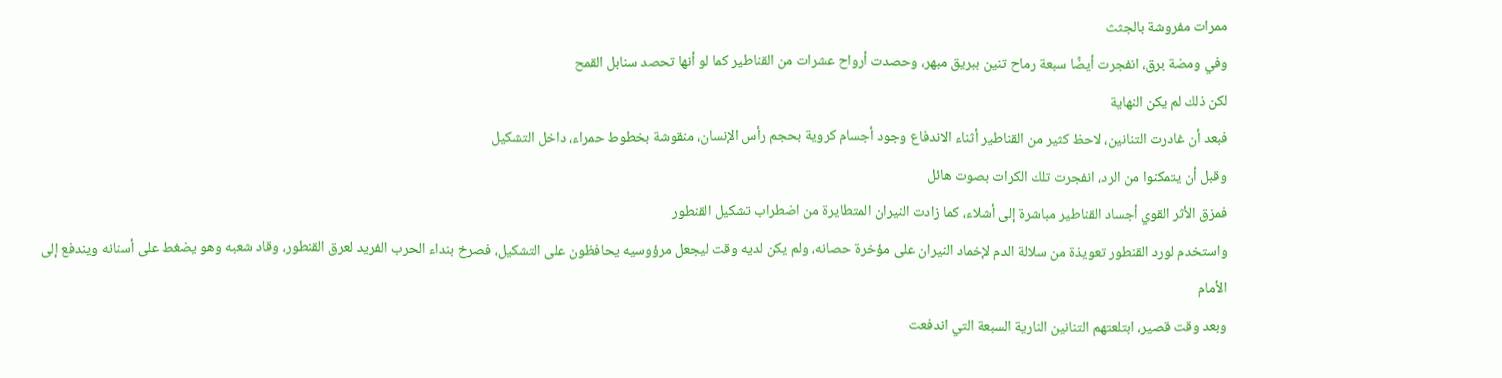ممرات مفروشة بالجثث
وفي ومضة برق، انفجرت أيضًا سبعة رماح تنين ببريق مبهر، وحصدت أرواح عشرات من القناطير كما لو أنها تحصد سنابل القمح
لكن ذلك لم يكن النهاية
فبعد أن غادرت التنانين، لاحظ كثير من القناطير أثناء الاندفاع وجود أجسام كروية بحجم رأس الإنسان، منقوشة بخطوط حمراء، داخل التشكيل
وقبل أن يتمكنوا من الرد، انفجرت تلك الكرات بصوت هائل
فمزق الأثر القوي أجساد القناطير مباشرة إلى أشلاء، كما زادت النيران المتطايرة من اضطراب تشكيل القنطور
واستخدم لورد القنطور تعويذة من سلالة الدم لإخماد النيران على مؤخرة حصانه، ولم يكن لديه وقت ليجعل مرؤوسيه يحافظون على التشكيل، فصرخ بنداء الحرب الفريد لعرق القنطور، وقاد شعبه وهو يضغط على أسنانه ويندفع إلى الأمام
وبعد وقت قصير، ابتلعتهم التنانين النارية السبعة التي اندفعت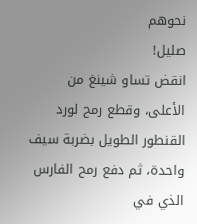نحوهم
صليل!
انقض تساو شينغ من الأعلى، وقطع رمح لورد القنطور الطويل بضربة سيف واحدة، ثم دفع رمح الفارس الذي في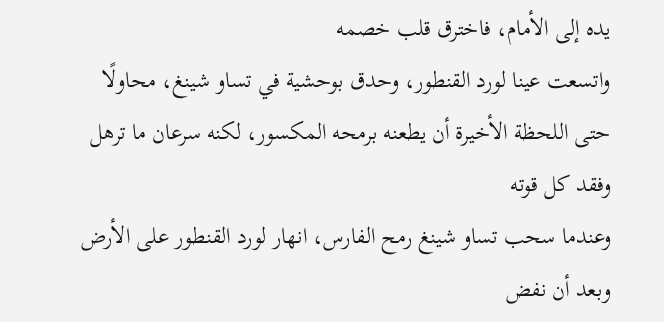يده إلى الأمام، فاخترق قلب خصمه
واتسعت عينا لورد القنطور، وحدق بوحشية في تساو شينغ، محاولًا حتى اللحظة الأخيرة أن يطعنه برمحه المكسور، لكنه سرعان ما ترهل وفقد كل قوته
وعندما سحب تساو شينغ رمح الفارس، انهار لورد القنطور على الأرض
وبعد أن نفض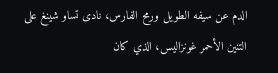الدم عن سيفه الطويل ورمح الفارس، نادى تساو شينغ على التنين الأحمر غونزاليس، الذي كان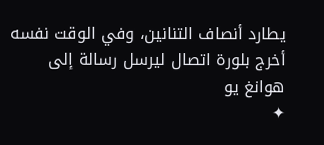يطارد أنصاف التنانين، وفي الوقت نفسه أخرج بلورة اتصال ليرسل رسالة إلى هوانغ يو
✦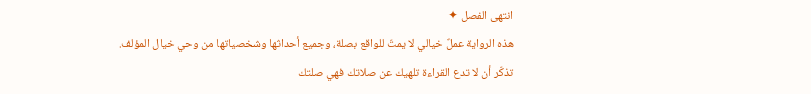انتهى الفصل ✦
هذه الرواية عملٌ خيالي لا يمتّ للواقع بصلة، وجميع أحداثها وشخصياتها من وحي خيال المؤلف.
تذكّر أن لا تدع القراءة تلهيك عن صلاتك فهي صلتك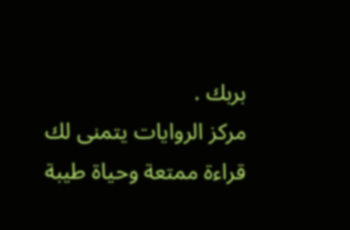بربك .
مركز الروايات يتمنى لك قراءة ممتعة وحياة طيبة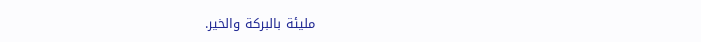مليئة بالبركة والخير.